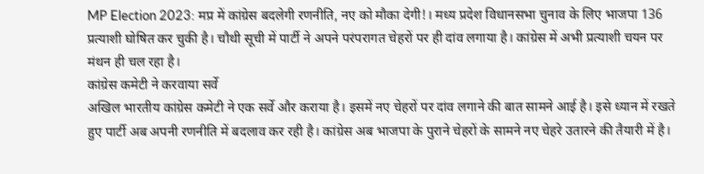MP Election 2023: मप्र में कांग्रेस बदलेगी रणनीति, नए को मौका देगी!। मध्य प्रदेश विधानसभा चुनाव के लिए भाजपा 136 प्रत्याशी घोषित कर चुकी है। चौथी सूची में पार्टी ने अपने परंपरागत चेहरों पर ही दांव लगाया है। कांग्रेस में अभी प्रत्याशी चयन पर मंथन ही चल रहा है।
कांग्रेस कमेटी ने करवाया सर्वे
अखिल भारतीय कांग्रेस कमेटी ने एक सर्वे और कराया है। इसमें नए चेहरों पर दांव लगाने की बात सामने आई है। इसे ध्यान में रखते हुए पार्टी अब अपनी रणनीति में बदलाव कर रही है। कांग्रेस अब भाजपा के पुराने चेहरों के सामने नए चेहरे उतारने की तैयारी में है।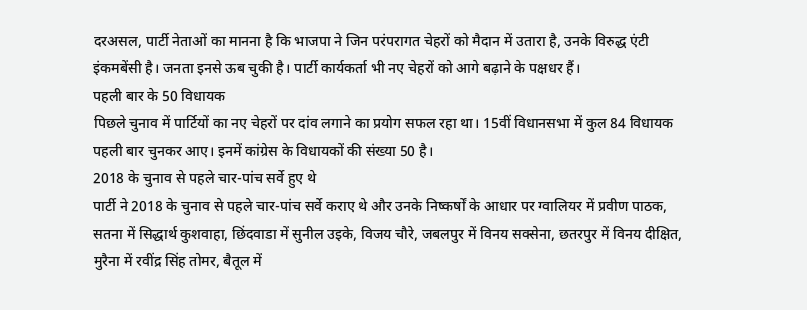दरअसल, पार्टी नेताओं का मानना है कि भाजपा ने जिन परंपरागत चेहरों को मैदान में उतारा है, उनके विरुद्ध एंटी इंकमबेंसी है। जनता इनसे ऊब चुकी है। पार्टी कार्यकर्ता भी नए चेहरों को आगे बढ़ाने के पक्षधर हैं।
पहली बार के 50 विधायक
पिछले चुनाव में पार्टियों का नए चेहरों पर दांव लगाने का प्रयोग सफल रहा था। 15वीं विधानसभा में कुल 84 विधायक पहली बार चुनकर आए। इनमें कांग्रेस के विधायकों की संख्या 50 है।
2018 के चुनाव से पहले चार-पांच सर्वे हुए थे
पार्टी ने 2018 के चुनाव से पहले चार-पांच सर्वे कराए थे और उनके निष्कर्षों के आधार पर ग्वालियर में प्रवीण पाठक, सतना में सिद्धार्थ कुशवाहा, छिंदवाडा में सुनील उइके, विजय चौरे, जबलपुर में विनय सक्सेना, छतरपुर में विनय दीक्षित, मुरैना में रवींद्र सिंह तोमर, बैतूल में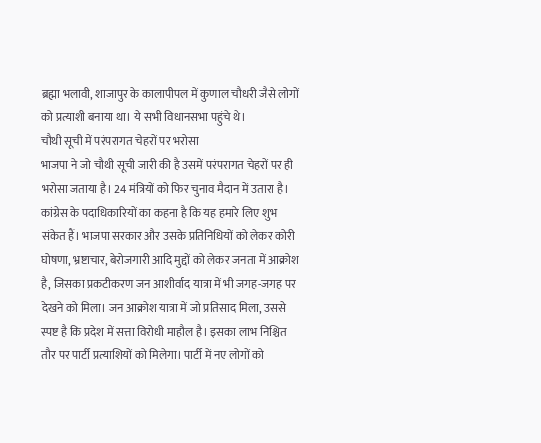ब्रह्मा भलावी, शाजापुर के कालापीपल में कुणाल चौधरी जैसे लोगों को प्रत्याशी बनाया था। ये सभी विधानसभा पहुंचे थे।
चौथी सूची में परंपरागत चेहरों पर भरोसा
भाजपा ने जो चौथी सूची जारी की है उसमें परंपरागत चेहरों पर ही भरोसा जताया है। 24 मंत्रियों को फिर चुनाव मैदान में उतारा है। कांग्रेस के पदाधिकारियों का कहना है कि यह हमारे लिए शुभ संकेत हैं। भाजपा सरकार और उसके प्रतिनिधियों को लेकर कोरी घोषणा, भ्रष्टाचार, बेरोजगारी आदि मुद्दों को लेकर जनता में आक्रोश है, जिसका प्रकटीकरण जन आशीर्वाद यात्रा में भी जगह-जगह पर देखने को मिला। जन आक्रोश यात्रा में जो प्रतिसाद मिला, उससे स्पष्ट है कि प्रदेश में सत्ता विरोधी माहौल है। इसका लाभ निश्चित तौर पर पार्टी प्रत्याशियों को मिलेगा। पार्टी में नए लोगों को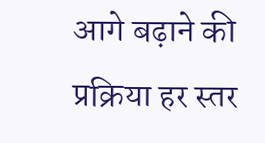आगे बढ़ाने की प्रक्रिया हर स्तर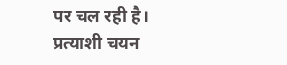पर चल रही है। प्रत्याशी चयन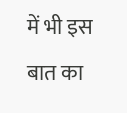में भी इस बात का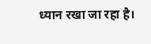ध्यान रखा जा रहा है।